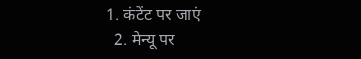1. कंटेंट पर जाएं
  2. मेन्यू पर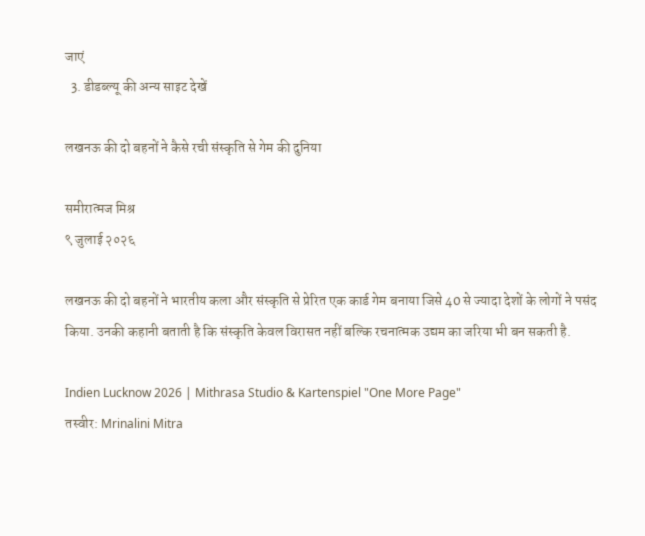जाएं
  3. डीडब्ल्यू की अन्य साइट देखें

लखनऊ की दो बहनों ने कैसे रची संस्कृति से गेम की दुनिया

समीरात्मज मिश्र
९ जुलाई २०२६

लखनऊ की दो बहनों ने भारतीय कला और संस्कृति से प्रेरित एक कार्ड गेम बनाया जिसे 40 से ज्यादा देशों के लोगों ने पसंद किया. उनकी कहानी बताती है कि संस्कृति केवल विरासत नहीं बल्कि रचनात्मक उद्यम का जरिया भी बन सकती है.

Indien Lucknow 2026 | Mithrasa Studio & Kartenspiel "One More Page"
तस्वीर: Mrinalini Mitra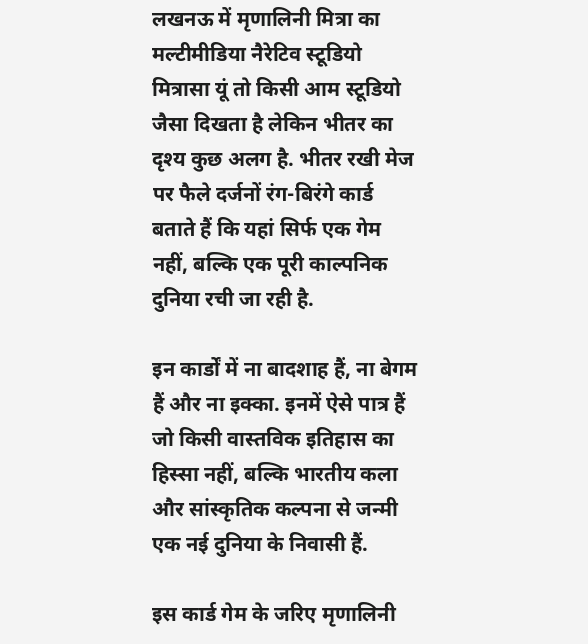लखनऊ में मृणालिनी मित्रा का मल्टीमीडिया नैरेटिव स्टूडियो मित्रासा यूं तो किसी आम स्टूडियो जैसा दिखता है लेकिन भीतर का दृश्य कुछ अलग है. भीतर रखी मेज पर फैले दर्जनों रंग-बिरंगे कार्ड बताते हैं कि यहां सिर्फ एक गेम नहीं, बल्कि एक पूरी काल्पनिक दुनिया रची जा रही है.

इन कार्डों में ना बादशाह हैं, ना बेगम हैं और ना इक्का. इनमें ऐसे पात्र हैं जो किसी वास्तविक इतिहास का हिस्सा नहीं, बल्कि भारतीय कला और सांस्कृतिक कल्पना से जन्मी एक नई दुनिया के निवासी हैं.

इस कार्ड गेम के जरिए मृणालिनी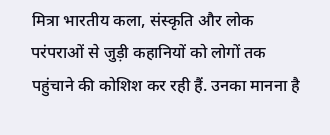मित्रा भारतीय कला, संस्कृति और लोक परंपराओं से जुड़ी कहानियों को लोगों तक पहुंचाने की कोशिश कर रही हैं. उनका मानना है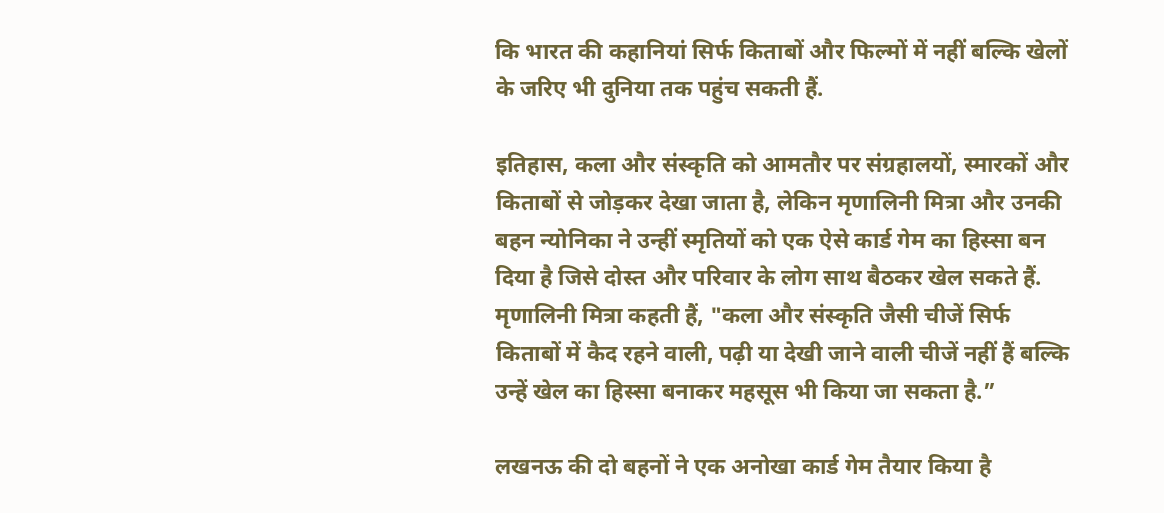कि भारत की कहानियां सिर्फ किताबों और फिल्मों में नहीं बल्कि खेलों के जरिए भी दुनिया तक पहुंच सकती हैं.

इतिहास, कला और संस्कृति को आमतौर पर संग्रहालयों, स्मारकों और किताबों से जोड़कर देखा जाता है, लेकिन मृणालिनी मित्रा और उनकी बहन न्योनिका ने उन्हीं स्मृतियों को एक ऐसे कार्ड गेम का हिस्सा बन दिया है जिसे दोस्त और परिवार के लोग साथ बैठकर खेल सकते हैं. मृणालिनी मित्रा कहती हैं, "कला और संस्कृति जैसी चीजें सिर्फ किताबों में कैद रहने वाली, पढ़ी या देखी जाने वाली चीजें नहीं हैं बल्कि उन्हें खेल का हिस्सा बनाकर महसूस भी किया जा सकता है.”

लखनऊ की दो बहनों ने एक अनोखा कार्ड गेम तैयार किया है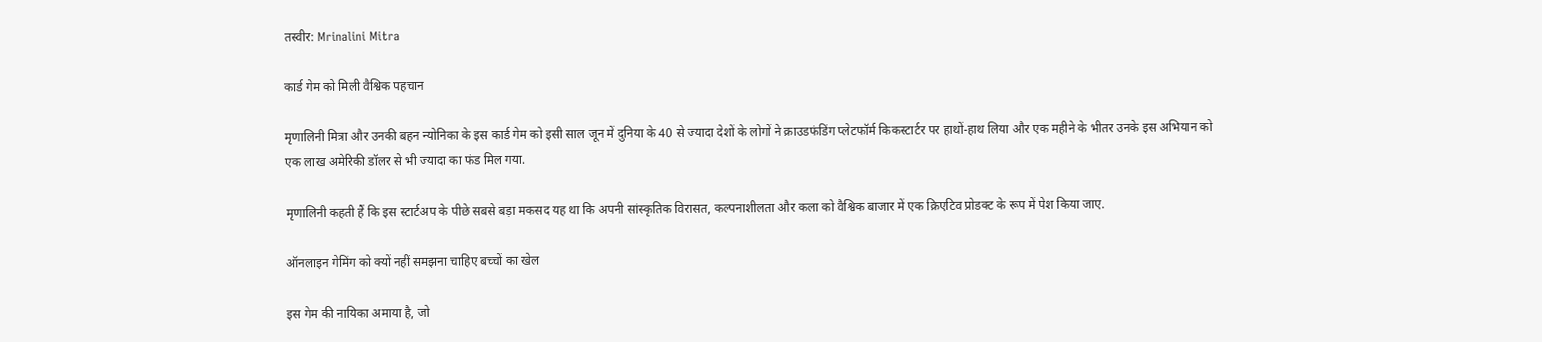तस्वीर: Mrinalini Mitra

कार्ड गेम को मिली वैश्विक पहचान

मृणालिनी मित्रा और उनकी बहन न्योनिका के इस कार्ड गेम को इसी साल जून में दुनिया के 40 से ज्यादा देशों के लोगों ने क्राउडफंडिंग प्लेटफॉर्म किकस्टार्टर पर हाथों-हाथ लिया और एक महीने के भीतर उनके इस अभियान को एक लाख अमेरिकी डॉलर से भी ज्यादा का फंड मिल गया.

मृणालिनी कहती हैं कि इस स्टार्टअप के पीछे सबसे बड़ा मकसद यह था कि अपनी सांस्कृतिक विरासत, कल्पनाशीलता और कला को वैश्विक बाजार में एक क्रिएटिव प्रोडक्ट के रूप में पेश किया जाए.

ऑनलाइन गेमिंग को क्यों नहीं समझना चाहिए बच्चों का खेल

इस गेम की नायिका अमाया है, जो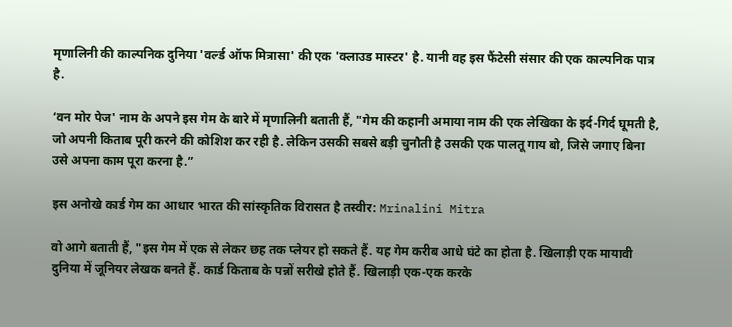मृणालिनी की काल्पनिक दुनिया 'वर्ल्ड ऑफ मित्रासा' की एक 'क्लाउड मास्टर' है. यानी वह इस फैंटेसी संसार की एक काल्पनिक पात्र है.

‘वन मोर पेज' नाम के अपने इस गेम के बारे में मृणालिनी बताती हैं, "गेम की कहानी अमाया नाम की एक लेखिका के इर्द-गिर्द घूमती है, जो अपनी किताब पूरी करने की कोशिश कर रही है. लेकिन उसकी सबसे बड़ी चुनौती है उसकी एक पालतू गाय बो, जिसे जगाए बिना उसे अपना काम पूरा करना है.”

इस अनोखे कार्ड गेम का आधार भारत की सांस्कृतिक विरासत है तस्वीर: Mrinalini Mitra

वो आगे बताती हैं, "इस गेम में एक से लेकर छह तक प्लेयर हो सकते हैं. यह गेम करीब आधे घंटे का होता है. खिलाड़ी एक मायावी दुनिया में जूनियर लेखक बनते हैं. कार्ड किताब के पन्नों सरीखे होते हैं. खिलाड़ी एक-एक करके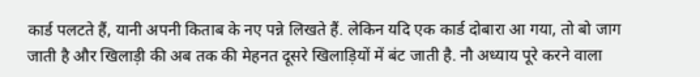कार्ड पलटते हैं, यानी अपनी किताब के नए पन्ने लिखते हैं. लेकिन यदि एक कार्ड दोबारा आ गया, तो बो जाग जाती है और खिलाड़ी की अब तक की मेहनत दूसरे खिलाड़ियों में बंट जाती है. नौ अध्याय पूरे करने वाला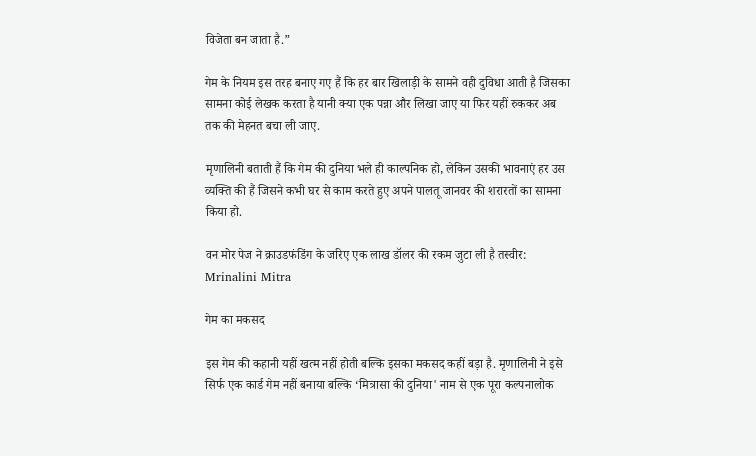विजेता बन जाता है.”

गेम के नियम इस तरह बनाए गए हैं कि हर बार खिलाड़ी के सामने वही दुविधा आती है जिसका सामना कोई लेखक करता है यानी क्या एक पन्ना और लिखा जाए या फिर यहीं रुककर अब तक की मेहनत बचा ली जाए.

मृणालिनी बताती हैं कि गेम की दुनिया भले ही काल्पनिक हो, लेकिन उसकी भावनाएं हर उस व्यक्ति की हैं जिसने कभी घर से काम करते हुए अपने पालतू जानवर की शरारतों का सामना किया हो.

वन मोर पेज ने क्राउडफंडिंग के जरिए एक लाख डॉलर की रकम जुटा ली है तस्वीर: Mrinalini Mitra

गेम का मकसद

इस गेम की कहानी यहीं खत्म नहीं होती बल्कि इसका मकसद कहीं बड़ा है. मृणालिनी ने इसे सिर्फ एक कार्ड गेम नहीं बनाया बल्कि ‘मित्रासा की दुनिया' नाम से एक पूरा कल्पनालोक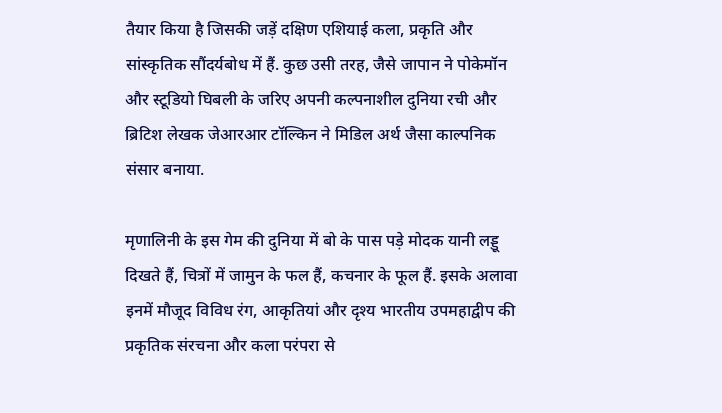तैयार किया है जिसकी जड़ें दक्षिण एशियाई कला, प्रकृति और सांस्कृतिक सौंदर्यबोध में हैं. कुछ उसी तरह, जैसे जापान ने पोकेमॉन और स्टूडियो घिबली के जरिए अपनी कल्पनाशील दुनिया रची और ब्रिटिश लेखक जेआरआर टॉल्किन ने मिडिल अर्थ जैसा काल्पनिक संसार बनाया.

मृणालिनी के इस गेम की दुनिया में बो के पास पड़े मोदक यानी लड्डू दिखते हैं, चित्रों में जामुन के फल हैं, कचनार के फूल हैं. इसके अलावा इनमें मौजूद विविध रंग, आकृतियां और दृश्य भारतीय उपमहाद्वीप की प्रकृतिक संरचना और कला परंपरा से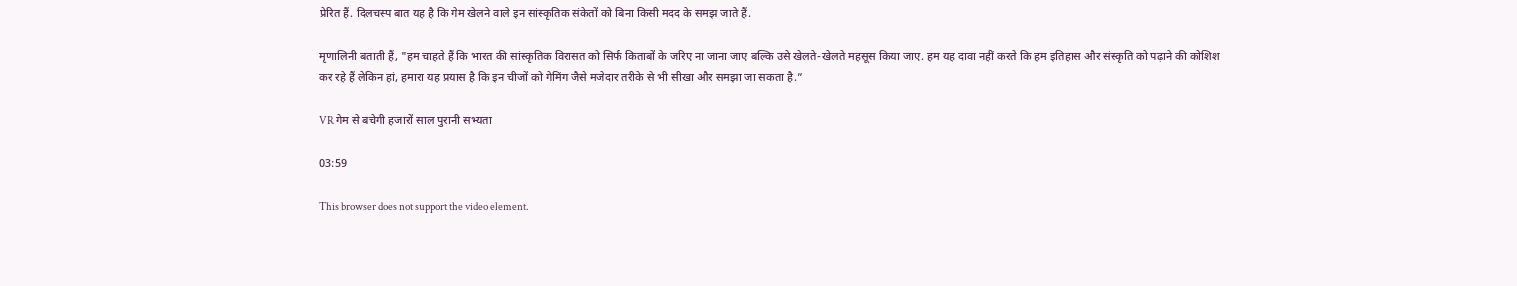प्रेरित हैं. दिलचस्प बात यह है कि गेम खेलने वाले इन सांस्कृतिक संकेतों को बिना किसी मदद के समझ जाते हैं.

मृणालिनी बताती हैं, "हम चाहते हैं कि भारत की सांस्कृतिक विरासत को सिर्फ किताबों के जरिए ना जाना जाए बल्कि उसे खेलते-खेलते महसूस किया जाए. हम यह दावा नहीं करते कि हम इतिहास और संस्कृति को पढ़ाने की कोशिश कर रहे हैं लेकिन हां, हमारा यह प्रयास है कि इन चीजों को गेमिंग जैसे मजेदार तरीके से भी सीखा और समझा जा सकता है.”

VR गेम से बचेगी हजारों साल पुरानी सभ्यता

03:59

This browser does not support the video element.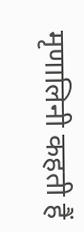मृणालिनी कहती हैं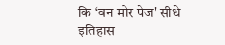कि ‘वन मोर पेज' सीधे इतिहास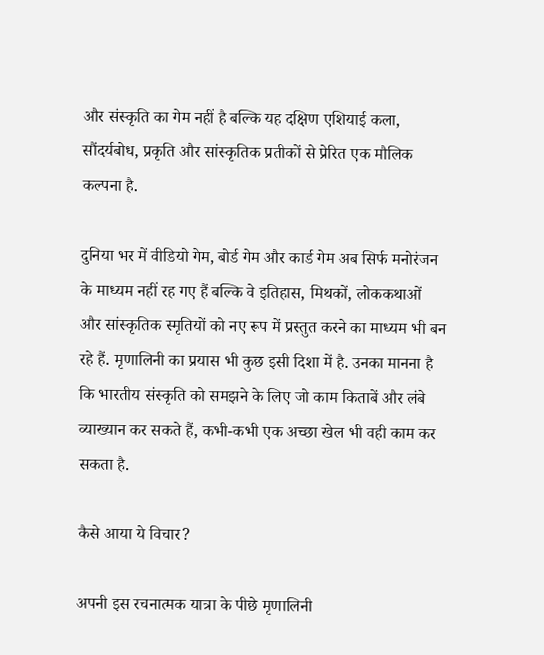और संस्कृति का गेम नहीं है बल्कि यह दक्षिण एशियाई कला, सौंदर्यबोध, प्रकृति और सांस्कृतिक प्रतीकों से प्रेरित एक मौलिक कल्पना है.

दुनिया भर में वीडियो गेम, बोर्ड गेम और कार्ड गेम अब सिर्फ मनोरंजन के माध्यम नहीं रह गए हैं बल्कि वे इतिहास, मिथकों, लोककथाओं और सांस्कृतिक स्मृतियों को नए रूप में प्रस्तुत करने का माध्यम भी बन रहे हैं. मृणालिनी का प्रयास भी कुछ इसी दिशा में है. उनका मानना है कि भारतीय संस्कृति को समझने के लिए जो काम किताबें और लंबे व्याख्यान कर सकते हैं, कभी-कभी एक अच्छा खेल भी वही काम कर सकता है.

कैसे आया ये विचार?

अपनी इस रचनात्मक यात्रा के पीछे मृणालिनी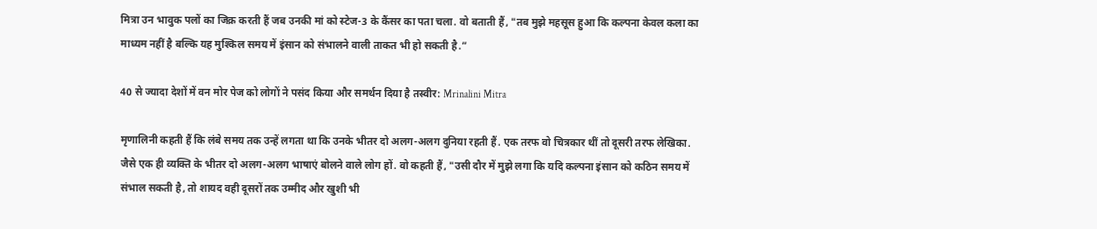मित्रा उन भावुक पलों का जिक्र करती हैं जब उनकी मां को स्टेज-3 के कैंसर का पता चला. वो बताती हैं, "तब मुझे महसूस हुआ कि कल्पना केवल कला का माध्यम नहीं है बल्कि यह मुश्किल समय में इंसान को संभालने वाली ताकत भी हो सकती है.”

40 से ज्यादा देशों में वन मोर पेज को लोगों ने पसंद किया और समर्थन दिया है तस्वीर: Mrinalini Mitra

मृणालिनी कहती हैं कि लंबे समय तक उन्हें लगता था कि उनके भीतर दो अलग-अलग दुनिया रहती हैं. एक तरफ वो चित्रकार थीं तो दूसरी तरफ लेखिका. जैसे एक ही व्यक्ति के भीतर दो अलग-अलग भाषाएं बोलने वाले लोग हों. वो कहती हैं, "उसी दौर में मुझे लगा कि यदि कल्पना इंसान को कठिन समय में संभाल सकती है, तो शायद वही दूसरों तक उम्मीद और खुशी भी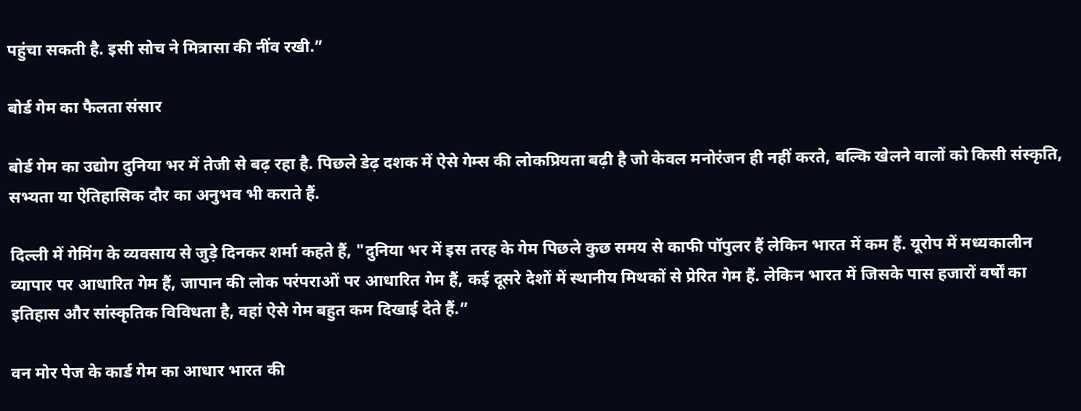पहुंचा सकती है. इसी सोच ने मित्रासा की नींव रखी.”

बोर्ड गेम का फैलता संसार

बोर्ड गेम का उद्योग दुनिया भर में तेजी से बढ़ रहा है. पिछले डेढ़ दशक में ऐसे गेम्स की लोकप्रियता बढ़ी है जो केवल मनोरंजन ही नहीं करते, बल्कि खेलने वालों को किसी संस्कृति, सभ्यता या ऐतिहासिक दौर का अनुभव भी कराते हैं.

दिल्ली में गेमिंग के व्यवसाय से जुड़े दिनकर शर्मा कहते हैं, "दुनिया भर में इस तरह के गेम पिछले कुछ समय से काफी पॉपुलर हैं लेकिन भारत में कम हैं. यूरोप में मध्यकालीन व्यापार पर आधारित गेम हैं, जापान की लोक परंपराओं पर आधारित गेम हैं, कई दूसरे देशों में स्थानीय मिथकों से प्रेरित गेम हैं. लेकिन भारत में जिसके पास हजारों वर्षों का इतिहास और सांस्कृतिक विविधता है, वहां ऐसे गेम बहुत कम दिखाई देते हैं.”

वन मोर पेज के कार्ड गेम का आधार भारत की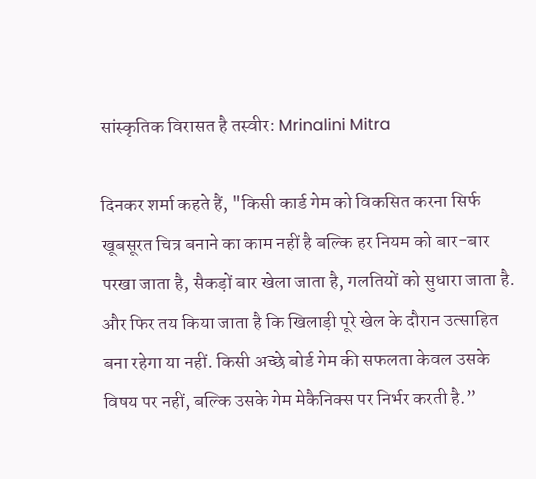सांस्कृतिक विरासत है तस्वीर: Mrinalini Mitra

दिनकर शर्मा कहते हैं, "किसी कार्ड गेम को विकसित करना सिर्फ खूबसूरत चित्र बनाने का काम नहीं है बल्कि हर नियम को बार-बार परखा जाता है, सैकड़ों बार खेला जाता है, गलतियों को सुधारा जाता है. और फिर तय किया जाता है कि खिलाड़ी पूरे खेल के दौरान उत्साहित बना रहेगा या नहीं. किसी अच्छे बोर्ड गेम की सफलता केवल उसके विषय पर नहीं, बल्कि उसके गेम मेकैनिक्स पर निर्भर करती है.”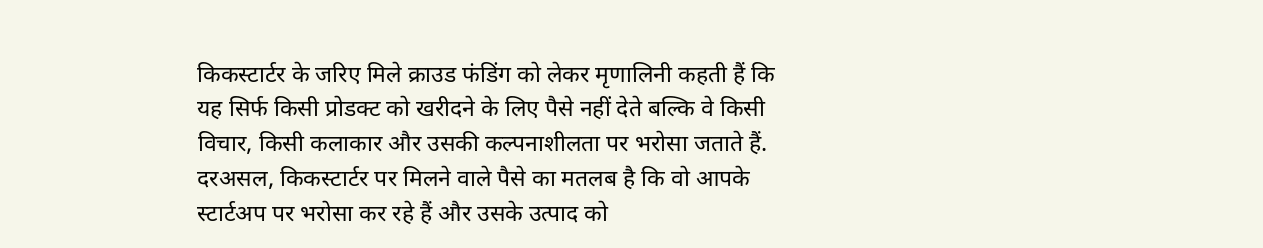किकस्टार्टर के जरिए मिले क्राउड फंडिंग को लेकर मृणालिनी कहती हैं कि यह सिर्फ किसी प्रोडक्ट को खरीदने के लिए पैसे नहीं देते बल्कि वे किसी विचार, किसी कलाकार और उसकी कल्पनाशीलता पर भरोसा जताते हैं. दरअसल, किकस्टार्टर पर मिलने वाले पैसे का मतलब है कि वो आपके स्टार्टअप पर भरोसा कर रहे हैं और उसके उत्पाद को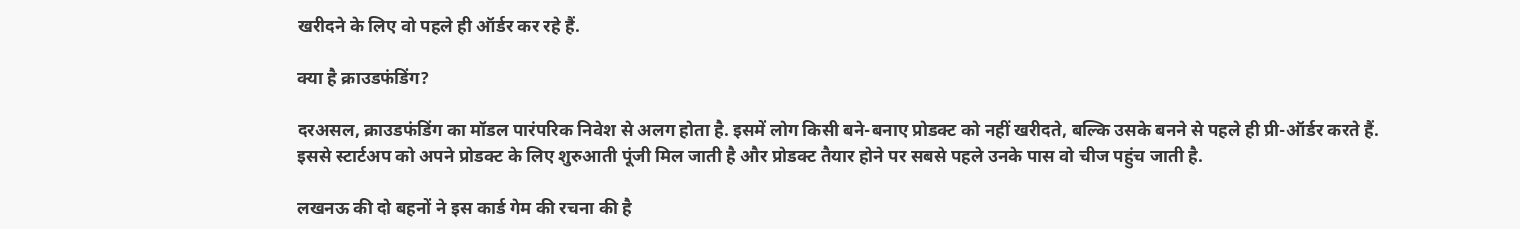खरीदने के लिए वो पहले ही ऑर्डर कर रहे हैं.

क्या है क्राउडफंडिंग?

दरअसल, क्राउडफंडिंग का मॉडल पारंपरिक निवेश से अलग होता है. इसमें लोग किसी बने-बनाए प्रोडक्ट को नहीं खरीदते, बल्कि उसके बनने से पहले ही प्री-ऑर्डर करते हैं. इससे स्टार्टअप को अपने प्रोडक्ट के लिए शुरुआती पूंजी मिल जाती है और प्रोडक्ट तैयार होने पर सबसे पहले उनके पास वो चीज पहुंच जाती है.

लखनऊ की दो बहनों ने इस कार्ड गेम की रचना की है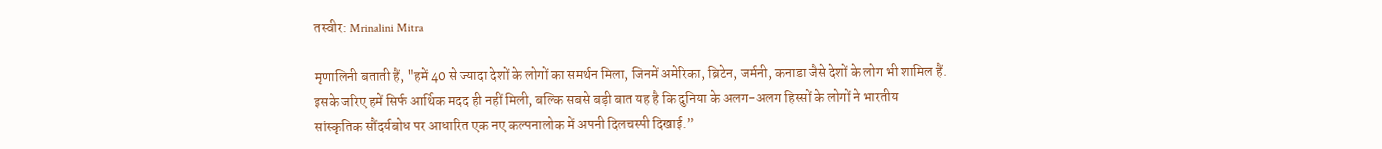तस्वीर: Mrinalini Mitra

मृणालिनी बताती हैं, "हमें 40 से ज्यादा देशों के लोगों का समर्थन मिला, जिनमें अमेरिका, ब्रिटेन, जर्मनी, कनाडा जैसे देशों के लोग भी शामिल हैं. इसके जरिए हमें सिर्फ आर्थिक मदद ही नहीं मिली, बल्कि सबसे बड़ी बात यह है कि दुनिया के अलग-अलग हिस्सों के लोगों ने भारतीय सांस्कृतिक सौंदर्यबोध पर आधारित एक नए कल्पनालोक में अपनी दिलचस्पी दिखाई.”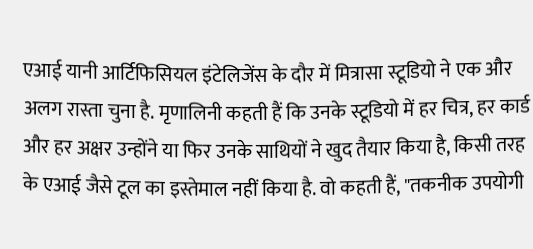एआई यानी आर्टिफिसियल इंटेलिजेंस के दौर में मित्रासा स्टूडियो ने एक और अलग रास्ता चुना है. मृणालिनी कहती हैं कि उनके स्टूडियो में हर चित्र, हर कार्ड और हर अक्षर उन्होंने या फिर उनके साथियों ने खुद तैयार किया है, किसी तरह के एआई जैसे टूल का इस्तेमाल नहीं किया है. वो कहती हैं, "तकनीक उपयोगी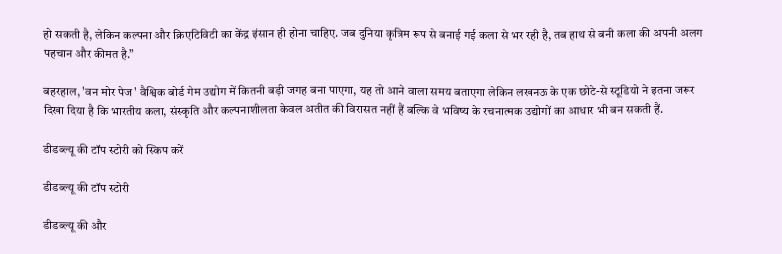हो सकती है, लेकिन कल्पना और क्रिएटिविटी का केंद्र इंसान ही होना चाहिए. जब दुनिया कृत्रिम रूप से बनाई गई कला से भर रही है, तब हाथ से बनी कला की अपनी अलग पहचान और कीमत है.”

बहरहाल, 'वन मोर पेज' वैश्विक बोर्ड गेम उद्योग में कितनी बड़ी जगह बना पाएगा, यह तो आने वाला समय बताएगा लेकिन लखनऊ के एक छोटे-से स्टूडियो ने इतना जरूर दिखा दिया है कि भारतीय कला, संस्कृति और कल्पनाशीलता केवल अतीत की विरासत नहीं हैं बल्कि वे भविष्य के रचनात्मक उद्योगों का आधार भी बन सकती हैं.

डीडब्ल्यू की टॉप स्टोरी को स्किप करें

डीडब्ल्यू की टॉप स्टोरी

डीडब्ल्यू की और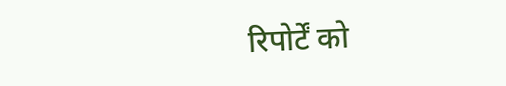रिपोर्टें को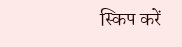स्किप करें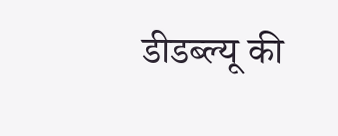डीडब्ल्यू की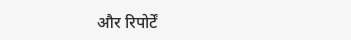और रिपोर्टें